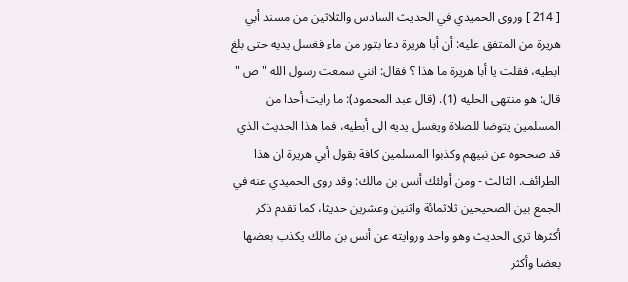[ 214 ] وروى الحميدي في الحديث السادس والثلاثين من مسند أبي هريرة من المتفق عليه: أن أبا هريرة دعا بتور من ماء فغسل يديه حتى بلغ ابطيه، فقلت يا أبا هريرة ما هذا ؟ فقال: انني سمعت رسول الله " ص " قال: هو منتهى الحليه (1). (قال عبد المحمود): ما رايت أحدا من المسلمين يتوضا للصلاة ويغسل يديه الى أبطيه، فما هذا الحديث الذي قد صححوه عن نبيهم وكذبوا المسلمين كافة بقول أبي هريرة ان هذا الطرائف. الثالث - ومن أولئك أنس بن مالك: وقد روى الحميدي عنه في الجمع بين الصحيحين ثلاثمائة واثنين وعشرين حديثا، كما تقدم ذكر أكثرها ترى الحديث وهو واحد وروايته عن أنس بن مالك يكذب بعضها بعضا وأكثر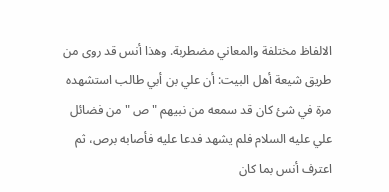الالفاظ مختلفة والمعاني مضطربة. وهذا أنس قد روى من طريق شيعة أهل البيت: أن علي بن أبي طالب استشهده مرة في شئ كان قد سمعه من نبيهم " ص " من فضائل علي عليه السلام فلم يشهد فدعا عليه فأصابه برص، ثم اعترف أنس بما كان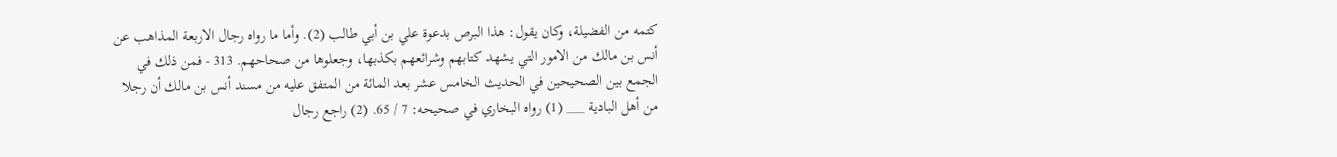كتمه من الفضيلة، وكان يقول: هذا البرص بدعوة علي بن أبي طالب (2). وأما ما رواه رجال الاربعة المذاهب عن أنس بن مالك من الامور التي يشهد كتابهم وشرائعهم بكذبها، وجعلوها من صحاحهم. 313 - فمن ذلك في الجمع بين الصحيحين في الحديث الخامس عشر بعد المائة من المتفق عليه من مسند أنس بن مالك أن رجلا من أهل البادية ___ (1) رواه البخاري في صحيحه: 7 / 65. (2) راجع رجال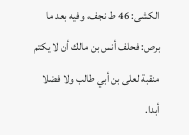الكشى: 46 ط نجف، وفيه بعد ما برص: فحلف أنس بن مالك أن لا يكتم منقبة لعلى بن أبي طالب ولا فضلا أبدا.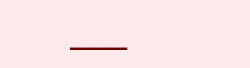___